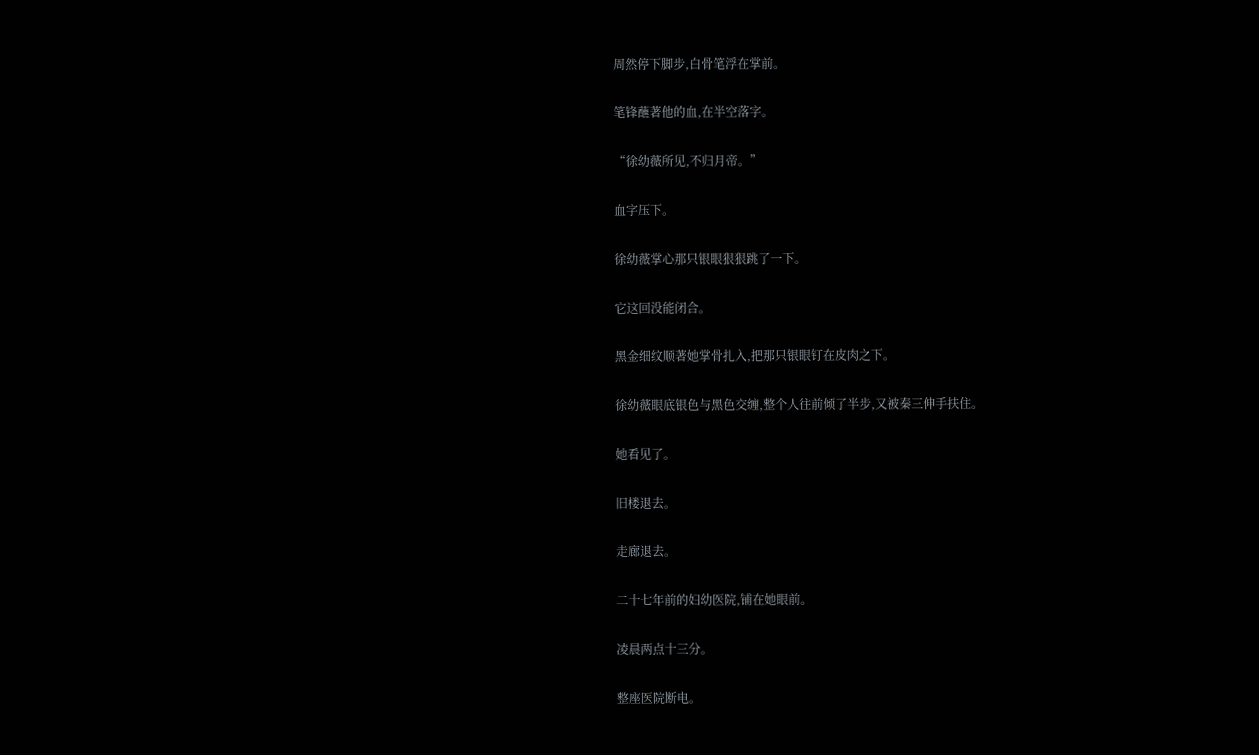周然停下脚步,白骨笔浮在掌前。

笔锋蘸著他的血,在半空落字。

“徐幼薇所见,不归月帝。”

血字压下。

徐幼薇掌心那只银眼狠狠跳了一下。

它这回没能闭合。

黑金细纹顺著她掌骨扎入,把那只银眼钉在皮肉之下。

徐幼薇眼底银色与黑色交缠,整个人往前倾了半步,又被秦三伸手扶住。

她看见了。

旧楼退去。

走廊退去。

二十七年前的妇幼医院,铺在她眼前。

凌晨两点十三分。

整座医院断电。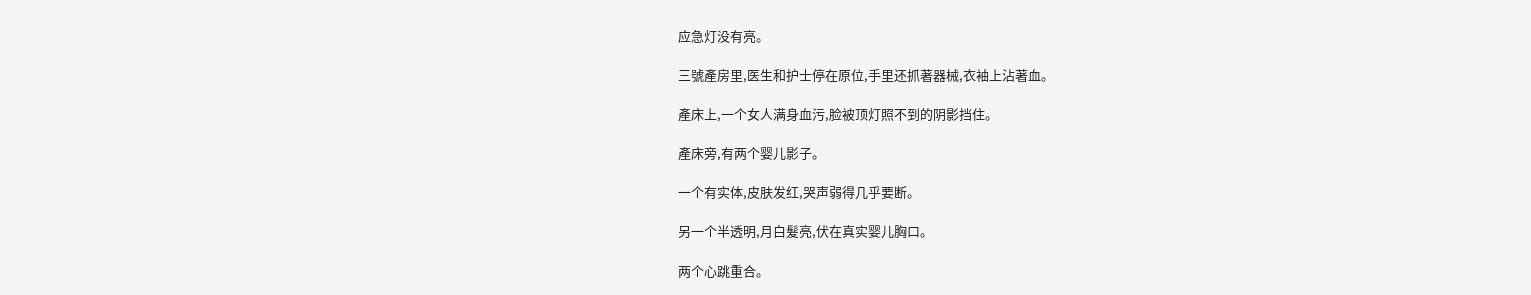应急灯没有亮。

三號產房里,医生和护士停在原位,手里还抓著器械,衣袖上沾著血。

產床上,一个女人满身血污,脸被顶灯照不到的阴影挡住。

產床旁,有两个婴儿影子。

一个有实体,皮肤发红,哭声弱得几乎要断。

另一个半透明,月白髮亮,伏在真实婴儿胸口。

两个心跳重合。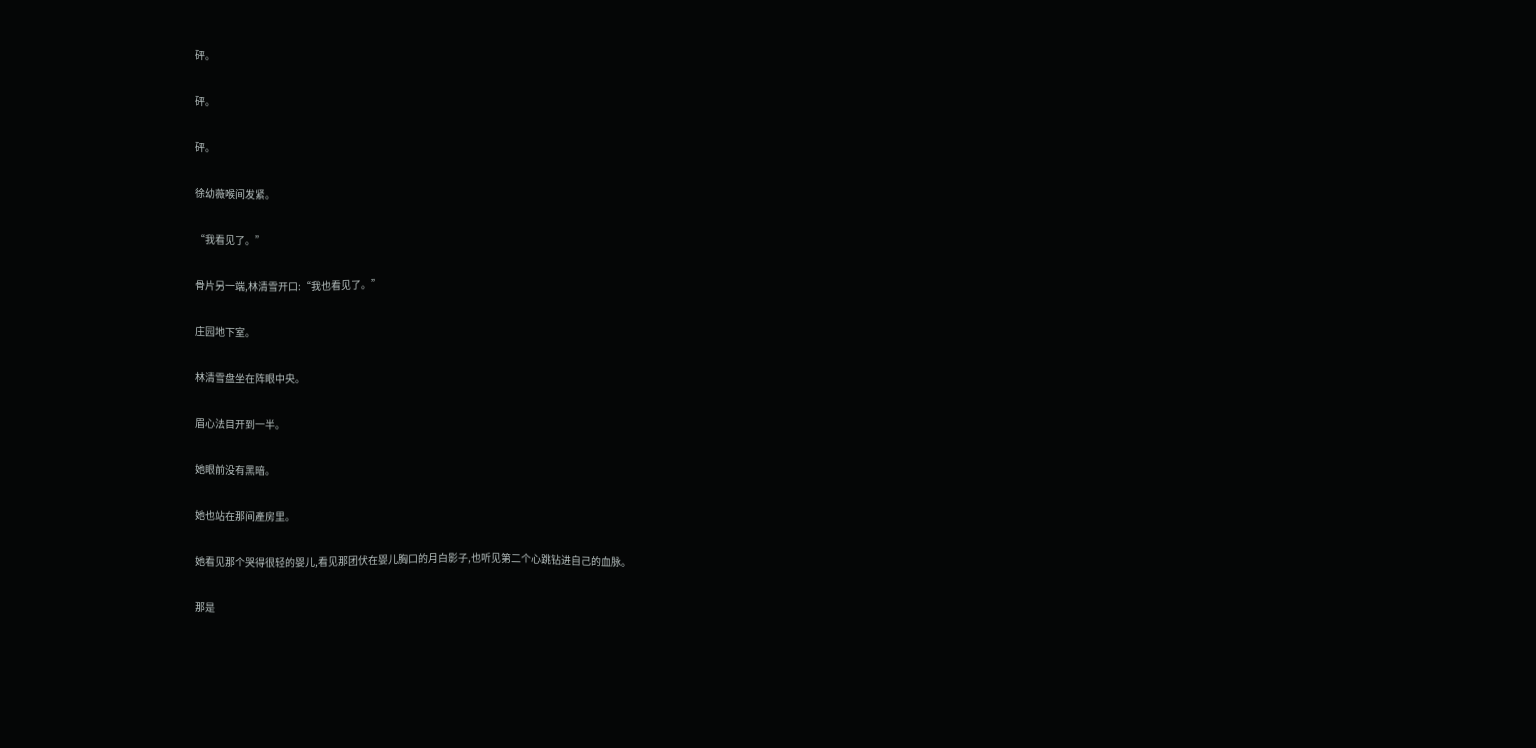砰。

砰。

砰。

徐幼薇喉间发紧。

“我看见了。”

骨片另一端,林清雪开口:“我也看见了。”

庄园地下室。

林清雪盘坐在阵眼中央。

眉心法目开到一半。

她眼前没有黑暗。

她也站在那间產房里。

她看见那个哭得很轻的婴儿,看见那团伏在婴儿胸口的月白影子,也听见第二个心跳钻进自己的血脉。

那是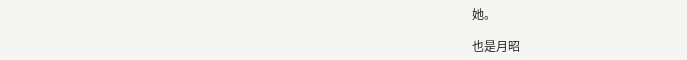她。

也是月昭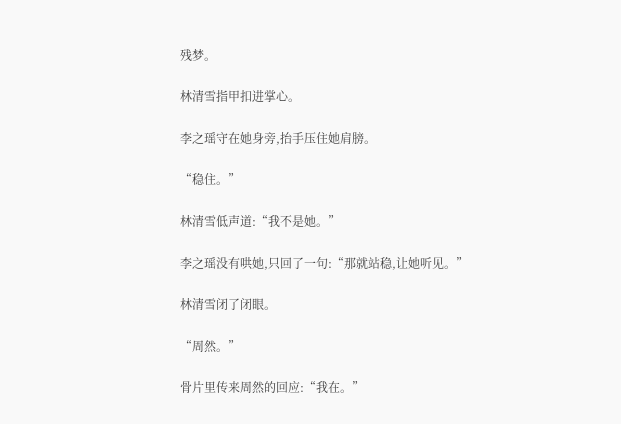残梦。

林清雪指甲扣进掌心。

李之瑶守在她身旁,抬手压住她肩膀。

“稳住。”

林清雪低声道:“我不是她。”

李之瑶没有哄她,只回了一句:“那就站稳,让她听见。”

林清雪闭了闭眼。

“周然。”

骨片里传来周然的回应:“我在。”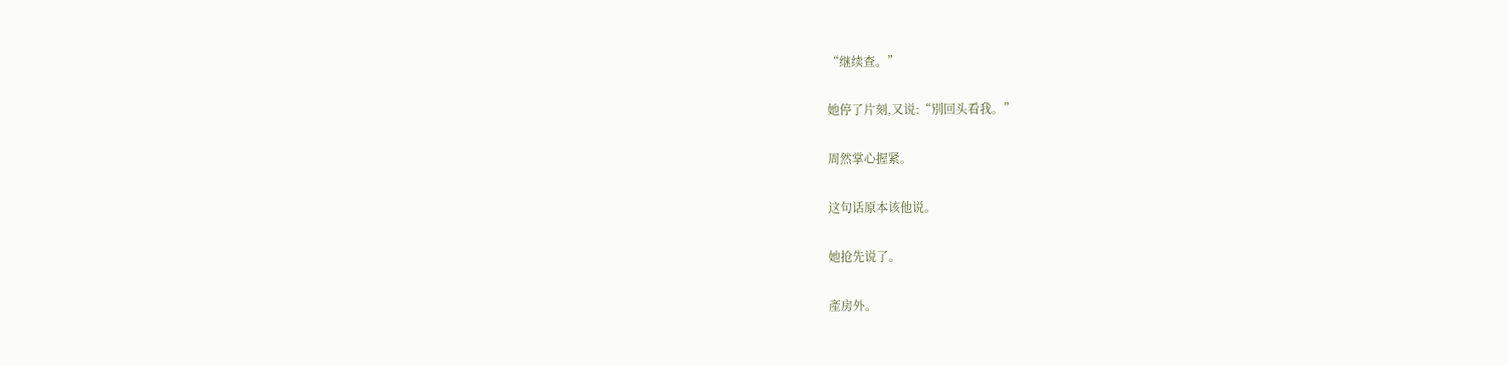“继续查。”

她停了片刻,又说:“別回头看我。”

周然掌心握紧。

这句话原本该他说。

她抢先说了。

產房外。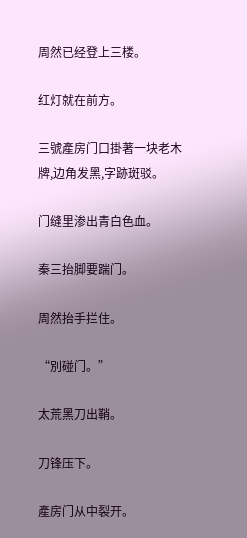周然已经登上三楼。

红灯就在前方。

三號產房门口掛著一块老木牌,边角发黑,字跡斑驳。

门缝里渗出青白色血。

秦三抬脚要踹门。

周然抬手拦住。

“別碰门。”

太荒黑刀出鞘。

刀锋压下。

產房门从中裂开。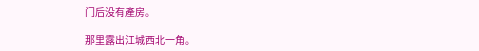门后没有產房。

那里露出江城西北一角。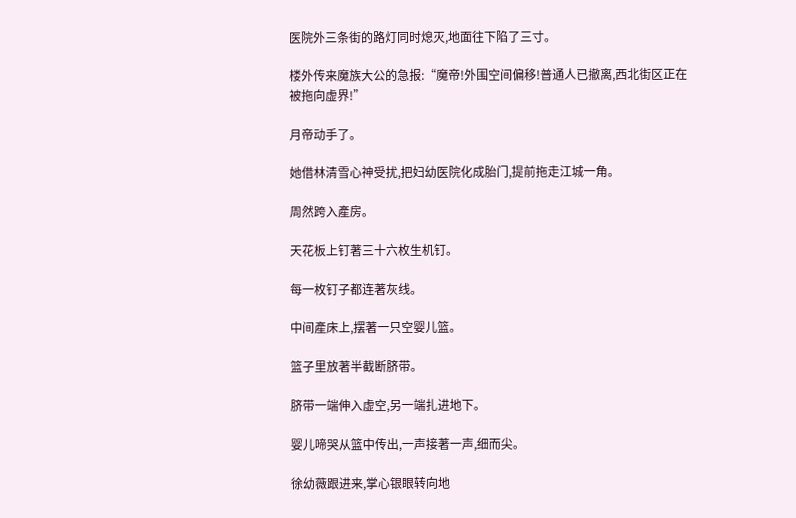医院外三条街的路灯同时熄灭,地面往下陷了三寸。

楼外传来魔族大公的急报:“魔帝!外围空间偏移!普通人已撤离,西北街区正在被拖向虚界!”

月帝动手了。

她借林清雪心神受扰,把妇幼医院化成胎门,提前拖走江城一角。

周然跨入產房。

天花板上钉著三十六枚生机钉。

每一枚钉子都连著灰线。

中间產床上,摆著一只空婴儿篮。

篮子里放著半截断脐带。

脐带一端伸入虚空,另一端扎进地下。

婴儿啼哭从篮中传出,一声接著一声,细而尖。

徐幼薇跟进来,掌心银眼转向地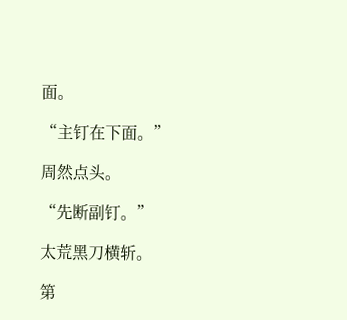面。

“主钉在下面。”

周然点头。

“先断副钉。”

太荒黑刀横斩。

第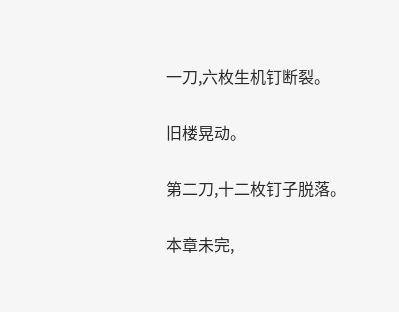一刀,六枚生机钉断裂。

旧楼晃动。

第二刀,十二枚钉子脱落。

本章未完,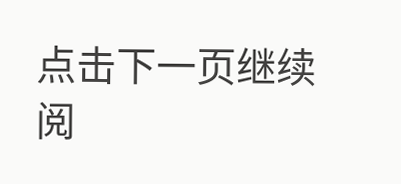点击下一页继续阅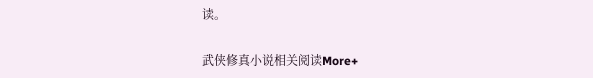读。

武侠修真小说相关阅读More+